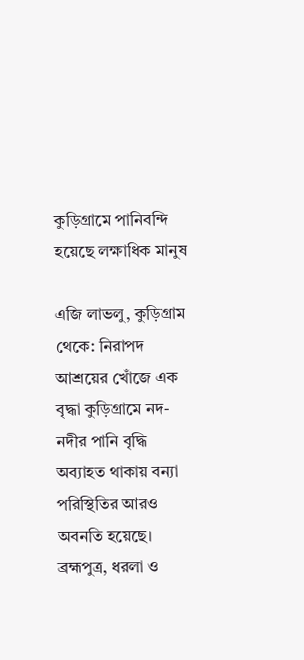কুড়িগ্রামে পানিবন্দি হয়েছে লক্ষাধিক মানুষ

এজি লাভলু, কুড়িগ্রাম থেকে: নিরাপদ আশ্রয়ের খোঁজে এক বৃদ্ধা কুড়িগ্রামে নদ-নদীর পানি বৃদ্ধি অব্যাহত থাকায় বন্যা পরিস্থিতির আরও অবনতি হয়েছে। ব্রহ্মপুত্র, ধরলা ও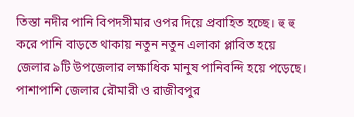তিস্তা নদীর পানি বিপদসীমার ওপর দিয়ে প্রবাহিত হচ্ছে। হু হু করে পানি বাড়তে থাকায় নতুন নতুন এলাকা প্লাবিত হয়ে জেলার ৯টি উপজেলার লক্ষাধিক মানুষ পানিবন্দি হয়ে পড়েছে। পাশাপাশি জেলার রৌমারী ও রাজীবপুর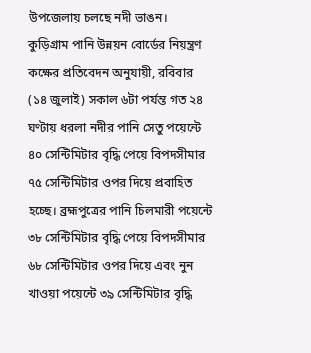উপজেলায় চলছে নদী ভাঙন।
কুড়িগ্রাম পানি উন্নয়ন বোর্ডের নিয়ন্ত্রণ কক্ষের প্রতিবেদন অনুযায়ী, রবিবার (১৪ জুলাই) সকাল ৬টা পর্যন্ত গত ২৪ ঘণ্টায় ধরলা নদীর পানি সেতু পয়েন্টে ৪০ সেন্টিমিটার বৃদ্ধি পেয়ে বিপদসীমার ৭৫ সেন্টিমিটার ওপর দিয়ে প্রবাহিত হচ্ছে। ব্রহ্মপুত্রের পানি চিলমারী পয়েন্টে ৩৮ সেন্টিমিটার বৃদ্ধি পেয়ে বিপদসীমার ৬৮ সেন্টিমিটার ওপর দিয়ে এবং নুন খাওয়া পয়েন্টে ৩৯ সেন্টিমিটার বৃদ্ধি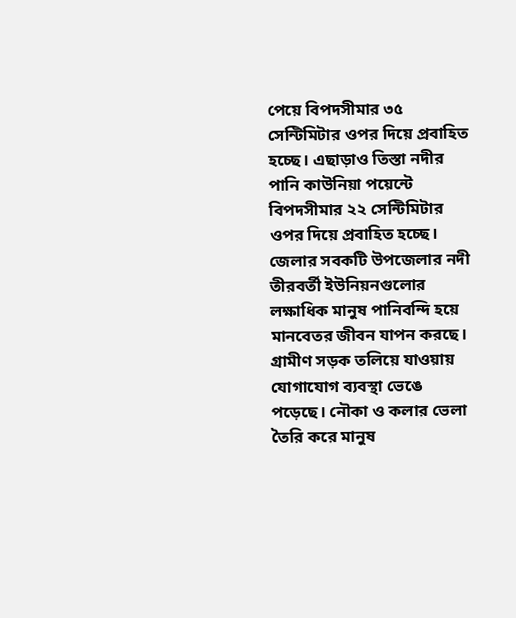পেয়ে বিপদসীমার ৩৫ সেন্টিমিটার ওপর দিয়ে প্রবাহিত হচ্ছে। এছাড়াও তিস্তা নদীর পানি কাউনিয়া পয়েন্টে বিপদসীমার ২২ সেন্টিমিটার ওপর দিয়ে প্রবাহিত হচ্ছে। জেলার সবকটি উপজেলার নদী তীরবর্তী ইউনিয়নগুলোর লক্ষাধিক মানুষ পানিবন্দি হয়ে মানবেতর জীবন যাপন করছে। গ্রামীণ সড়ক তলিয়ে যাওয়ায় যোগাযোগ ব্যবস্থা ভেঙে পড়েছে। নৌকা ও কলার ভেলা তৈরি করে মানুষ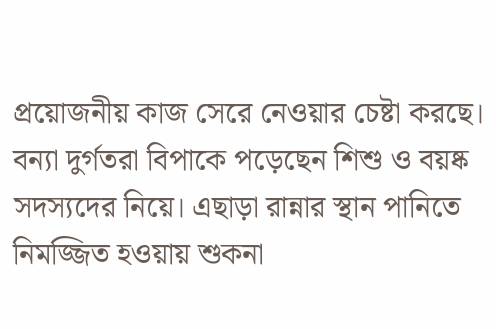প্রয়োজনীয় কাজ সেরে নেওয়ার চেষ্টা করছে। বন্যা দুর্গতরা বিপাকে পড়েছেন শিশু ও বয়ষ্ক সদস্যদের নিয়ে। এছাড়া রান্নার স্থান পানিতে নিমজ্জিত হওয়ায় শুকনা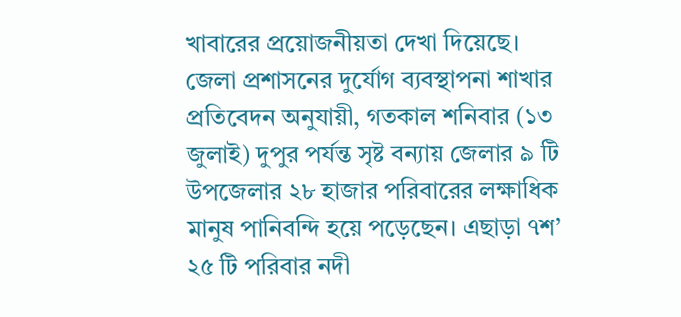খাবারের প্রয়োজনীয়তা দেখা দিয়েছে।
জেলা প্রশাসনের দুর্যোগ ব্যবস্থাপনা শাখার প্রতিবেদন অনুযায়ী, গতকাল শনিবার (১৩ জুলাই) দুপুর পর্যন্ত সৃষ্ট বন্যায় জেলার ৯ টি উপজেলার ২৮ হাজার পরিবারের লক্ষাধিক মানুষ পানিবন্দি হয়ে পড়েছেন। এছাড়া ৭শ’ ২৫ টি পরিবার নদী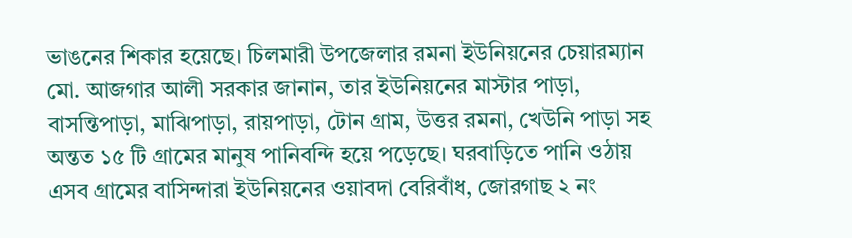ভাঙনের শিকার হয়েছে। চিলমারী উপজেলার রমনা ইউনিয়নের চেয়ারম্যান মো. আজগার আলী সরকার জানান, তার ইউনিয়নের মাস্টার পাড়া, বাসন্তিপাড়া, মাঝিপাড়া, রায়পাড়া, টোন গ্রাম, উত্তর রমনা, খেউনি পাড়া সহ অন্তত ১৫ টি গ্রামের মানুষ পানিবন্দি হয়ে পড়েছে। ঘরবাড়িতে পানি ওঠায় এসব গ্রামের বাসিন্দারা ইউনিয়নের ওয়াবদা বেরিবাঁধ, জোরগাছ ২ নং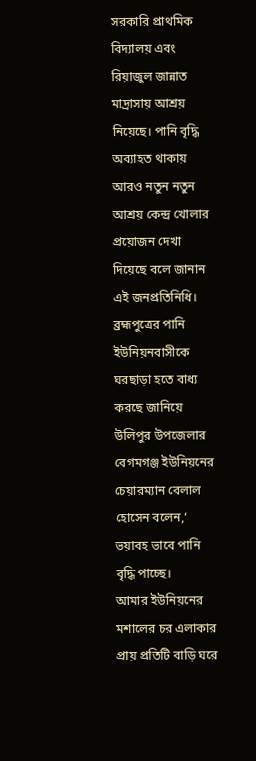সরকারি প্রাথমিক বিদ্যালয় এবং রিয়াজুল জান্নাত মাদ্রাসায় আশ্রয় নিয়েছে। পানি বৃদ্ধি অব্যাহত থাকায় আরও নতুন নতুন আশ্রয় কেন্দ্র খোলার প্রয়োজন দেখা দিয়েছে বলে জানান এই জনপ্রতিনিধি। ব্রহ্মপুত্রের পানি ইউনিয়নবাসীকে ঘরছাড়া হতে বাধ্য করছে জানিয়ে উলিপুর উপজেলার বেগমগঞ্জ ইউনিয়নের চেয়ারম্যান বেলাল হোসেন বলেন,‘ ভয়াবহ ভাবে পানি বৃদ্ধি পাচ্ছে।
আমার ইউনিয়নের মশালের চর এলাকার প্রায় প্রতিটি বাড়ি ঘরে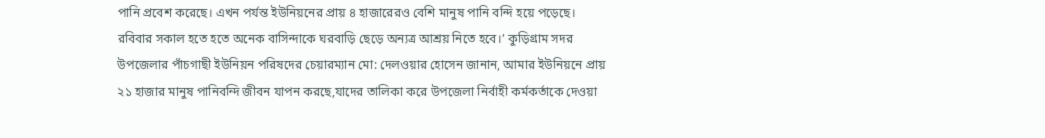পানি প্রবেশ করেছে। এখন পর্যন্ত ইউনিয়নের প্রায় ৪ হাজারেরও বেশি মানুষ পানি বন্দি হয়ে পড়েছে। রবিবার সকাল হতে হতে অনেক বাসিন্দাকে ঘরবাড়ি ছেড়ে অন্যত্র আশ্রয় নিতে হবে।’ কুড়িগ্রাম সদর উপজেলার পাঁচগাছী ইউনিয়ন পরিষদের চেয়ারম্যান মো: দেলওয়ার হোসেন জানান, আমার ইউনিয়নে প্রায় ২১ হাজার মানুষ পানিবন্দি জীবন যাপন করছে,যাদের তালিকা করে উপজেলা নির্বাহী কর্মকর্তাকে দেওয়া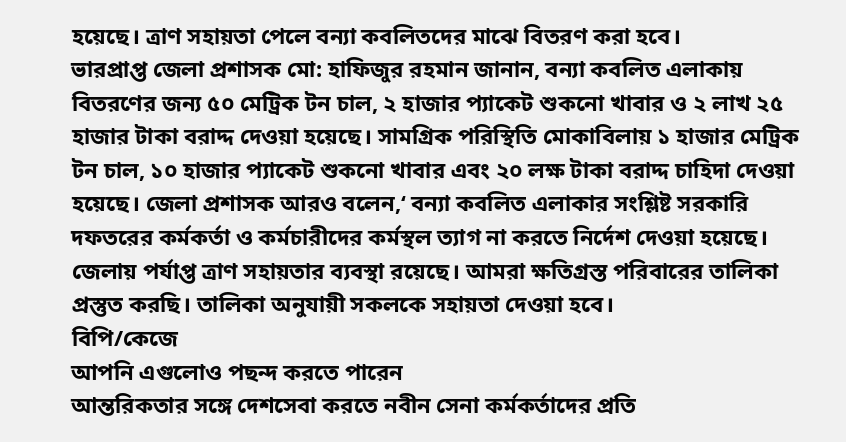হয়েছে। ত্রাণ সহায়তা পেলে বন্যা কবলিতদের মাঝে বিতরণ করা হবে।
ভারপ্রাপ্ত জেলা প্রশাসক মো: হাফিজুর রহমান জানান, বন্যা কবলিত এলাকায় বিতরণের জন্য ৫০ মেট্রিক টন চাল, ২ হাজার প্যাকেট শুকনো খাবার ও ২ লাখ ২৫ হাজার টাকা বরাদ্দ দেওয়া হয়েছে। সামগ্রিক পরিস্থিতি মোকাবিলায় ১ হাজার মেট্রিক টন চাল, ১০ হাজার প্যাকেট শুকনো খাবার এবং ২০ লক্ষ টাকা বরাদ্দ চাহিদা দেওয়া হয়েছে। জেলা প্রশাসক আরও বলেন,‘ বন্যা কবলিত এলাকার সংশ্লিষ্ট সরকারি দফতরের কর্মকর্তা ও কর্মচারীদের কর্মস্থল ত্যাগ না করতে নির্দেশ দেওয়া হয়েছে। জেলায় পর্যাপ্ত ত্রাণ সহায়তার ব্যবস্থা রয়েছে। আমরা ক্ষতিগ্রস্ত পরিবারের তালিকা প্রস্তুত করছি। তালিকা অনুযায়ী সকলকে সহায়তা দেওয়া হবে।
বিপি/কেজে
আপনি এগুলোও পছন্দ করতে পারেন
আন্তরিকতার সঙ্গে দেশসেবা করতে নবীন সেনা কর্মকর্তাদের প্রতি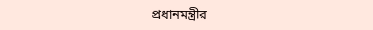প্রধানমন্ত্রীর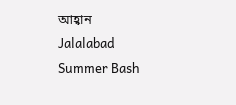আহ্বান
Jalalabad Summer Bash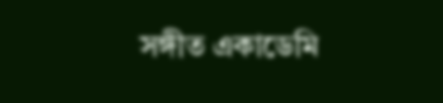সঙ্গীত একাডেমি